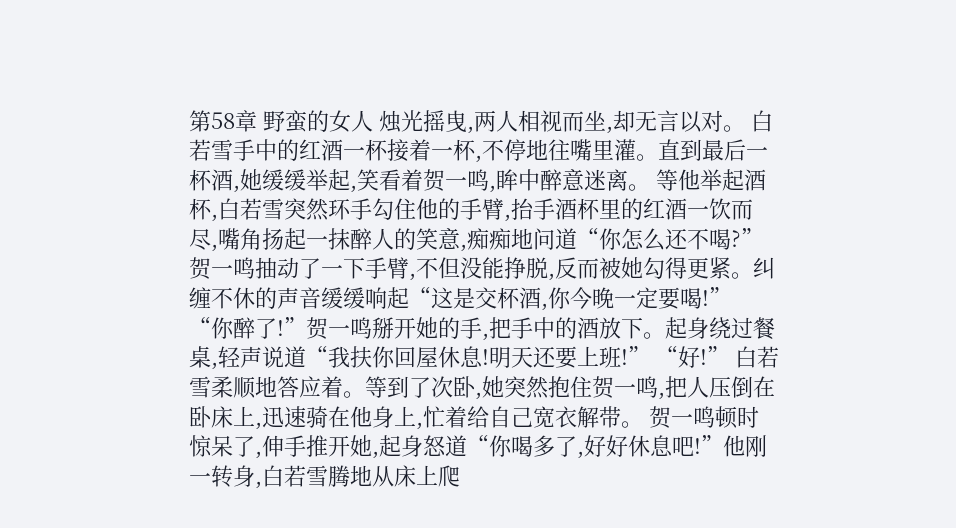第58章 野蛮的女人 烛光摇曳,两人相视而坐,却无言以对。 白若雪手中的红酒一杯接着一杯,不停地往嘴里灌。直到最后一杯酒,她缓缓举起,笑看着贺一鸣,眸中醉意迷离。 等他举起酒杯,白若雪突然环手勾住他的手臂,抬手酒杯里的红酒一饮而尽,嘴角扬起一抹醉人的笑意,痴痴地问道“你怎么还不喝?” 贺一鸣抽动了一下手臂,不但没能挣脱,反而被她勾得更紧。纠缠不休的声音缓缓响起“这是交杯酒,你今晚一定要喝!” “你醉了!”贺一鸣掰开她的手,把手中的酒放下。起身绕过餐桌,轻声说道“我扶你回屋休息!明天还要上班!” “好!” 白若雪柔顺地答应着。等到了次卧,她突然抱住贺一鸣,把人压倒在卧床上,迅速骑在他身上,忙着给自己宽衣解带。 贺一鸣顿时惊呆了,伸手推开她,起身怒道“你喝多了,好好休息吧!”他刚一转身,白若雪腾地从床上爬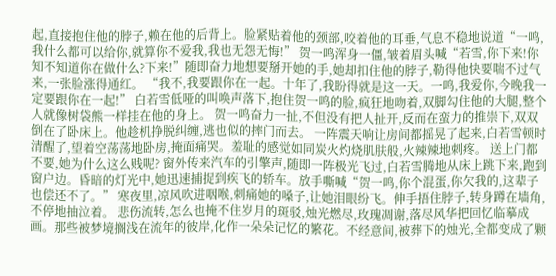起,直接抱住他的脖子,赖在他的后背上。脸紧贴着他的颈部,咬着他的耳垂,气息不稳地说道“一鸣,我什么都可以给你,就算你不爱我,我也无怨无悔!” 贺一鸣浑身一僵,皱着眉头喊“若雪,你下来!你知不知道你在做什么?下来!”随即奋力地想要掰开她的手,她却扣住他的脖子,勒得他快要喘不过气来,一张脸涨得通红。 “我不,我要跟你在一起。十年了,我盼得就是这一天。一鸣,我爱你,今晚我一定要跟你在一起!” 白若雪低哑的叫唤声落下,抱住贺一鸣的脸,疯狂地吻着,双脚勾住他的大腿,整个人就像树袋熊一样挂在他的身上。 贺一鸣奋力一扯,不但没有把人扯开,反而在蛮力的推崇下,双双倒在了卧床上。他趁机挣脱纠缠,逃也似的摔门而去。 一阵震天响让房间都摇晃了起来,白若雪顿时清醒了,望着空荡荡地卧房,掩面痛哭。羞耻的感觉如同炭火灼烧肌肤般,火辣辣地刺疼。 送上门都不要,她为什么这么贱呢? 窗外传来汽车的引擎声,随即一阵极光飞过,白若雪腾地从床上跳下来,跑到窗户边。昏暗的灯光中,她迅速捕捉到疾飞的轿车。放手嘶喊“贺一鸣,你个混蛋,你欠我的,这辈子也偿还不了。” 寒夜里,凉风吹进咽喉,刺痛她的嗓子,让她泪眼纷飞。伸手捂住脖子,转身蹲在墙角,不停地抽泣着。 悲伤流转,怎么也掩不住岁月的斑驳,烛光燃尽,玫瑰凋谢,落尽风华把回忆临摹成画。那些被梦境搁浅在流年的彼岸,化作一朵朵记忆的繁花。不经意间,被葬下的烛光,全都变成了颗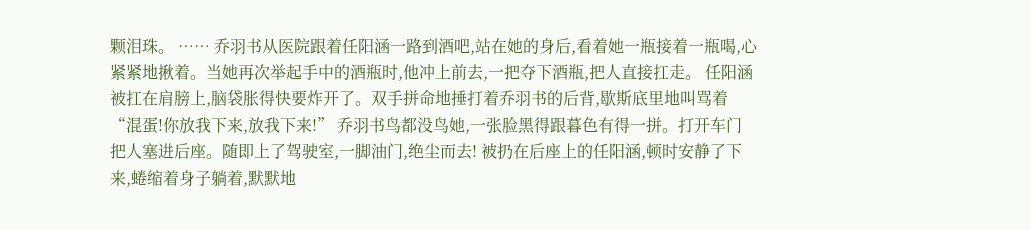颗泪珠。 …… 乔羽书从医院跟着任阳涵一路到酒吧,站在她的身后,看着她一瓶接着一瓶喝,心紧紧地揪着。当她再次举起手中的酒瓶时,他冲上前去,一把夺下酒瓶,把人直接扛走。 任阳涵被扛在肩膀上,脑袋胀得快要炸开了。双手拼命地捶打着乔羽书的后背,歇斯底里地叫骂着“混蛋!你放我下来,放我下来!” 乔羽书鸟都没鸟她,一张脸黑得跟暮色有得一拼。打开车门把人塞进后座。随即上了驾驶室,一脚油门,绝尘而去! 被扔在后座上的任阳涵,顿时安静了下来,蜷缩着身子躺着,默默地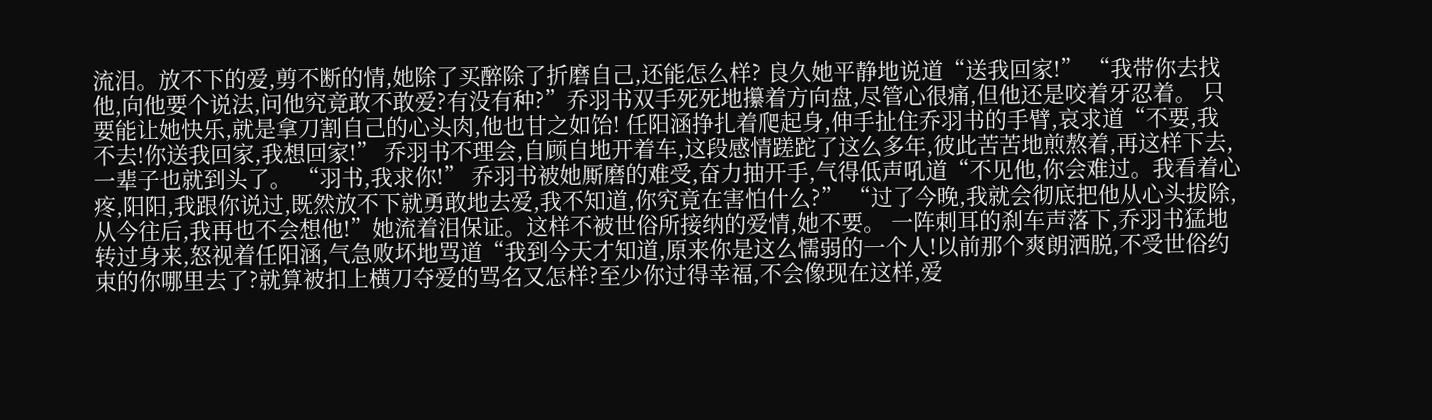流泪。放不下的爱,剪不断的情,她除了买醉除了折磨自己,还能怎么样? 良久她平静地说道“送我回家!” “我带你去找他,向他要个说法,问他究竟敢不敢爱?有没有种?”乔羽书双手死死地攥着方向盘,尽管心很痛,但他还是咬着牙忍着。 只要能让她快乐,就是拿刀割自己的心头肉,他也甘之如饴! 任阳涵挣扎着爬起身,伸手扯住乔羽书的手臂,哀求道“不要,我不去!你送我回家,我想回家!” 乔羽书不理会,自顾自地开着车,这段感情蹉跎了这么多年,彼此苦苦地煎熬着,再这样下去,一辈子也就到头了。 “羽书,我求你!” 乔羽书被她厮磨的难受,奋力抽开手,气得低声吼道“不见他,你会难过。我看着心疼,阳阳,我跟你说过,既然放不下就勇敢地去爱,我不知道,你究竟在害怕什么?” “过了今晚,我就会彻底把他从心头拔除,从今往后,我再也不会想他!”她流着泪保证。这样不被世俗所接纳的爱情,她不要。 一阵刺耳的刹车声落下,乔羽书猛地转过身来,怒视着任阳涵,气急败坏地骂道“我到今天才知道,原来你是这么懦弱的一个人!以前那个爽朗洒脱,不受世俗约束的你哪里去了?就算被扣上横刀夺爱的骂名又怎样?至少你过得幸福,不会像现在这样,爱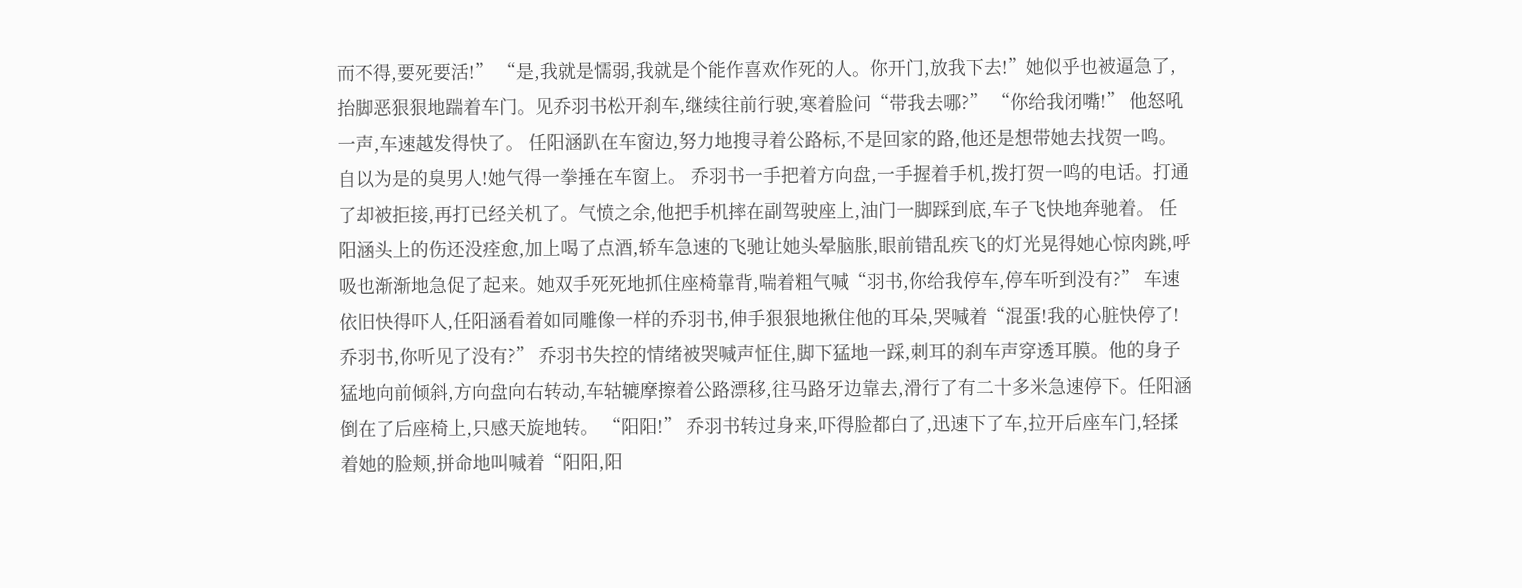而不得,要死要活!” “是,我就是懦弱,我就是个能作喜欢作死的人。你开门,放我下去!”她似乎也被逼急了,抬脚恶狠狠地踹着车门。见乔羽书松开刹车,继续往前行驶,寒着脸问“带我去哪?” “你给我闭嘴!” 他怒吼一声,车速越发得快了。 任阳涵趴在车窗边,努力地搜寻着公路标,不是回家的路,他还是想带她去找贺一鸣。 自以为是的臭男人!她气得一拳捶在车窗上。 乔羽书一手把着方向盘,一手握着手机,拨打贺一鸣的电话。打通了却被拒接,再打已经关机了。气愤之余,他把手机摔在副驾驶座上,油门一脚踩到底,车子飞快地奔驰着。 任阳涵头上的伤还没痊愈,加上喝了点酒,轿车急速的飞驰让她头晕脑胀,眼前错乱疾飞的灯光晃得她心惊肉跳,呼吸也渐渐地急促了起来。她双手死死地抓住座椅靠背,喘着粗气喊“羽书,你给我停车,停车听到没有?” 车速依旧快得吓人,任阳涵看着如同雕像一样的乔羽书,伸手狠狠地揪住他的耳朵,哭喊着“混蛋!我的心脏快停了!乔羽书,你听见了没有?” 乔羽书失控的情绪被哭喊声怔住,脚下猛地一踩,刺耳的刹车声穿透耳膜。他的身子猛地向前倾斜,方向盘向右转动,车轱辘摩擦着公路漂移,往马路牙边靠去,滑行了有二十多米急速停下。任阳涵倒在了后座椅上,只感天旋地转。 “阳阳!” 乔羽书转过身来,吓得脸都白了,迅速下了车,拉开后座车门,轻揉着她的脸颊,拼命地叫喊着“阳阳,阳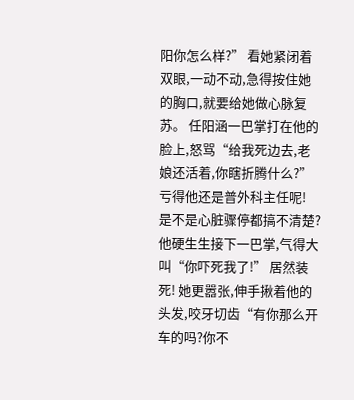阳你怎么样?” 看她紧闭着双眼,一动不动,急得按住她的胸口,就要给她做心脉复苏。 任阳涵一巴掌打在他的脸上,怒骂“给我死边去,老娘还活着,你瞎折腾什么?”亏得他还是普外科主任呢! 是不是心脏骤停都搞不清楚? 他硬生生接下一巴掌,气得大叫“你吓死我了!” 居然装死! 她更嚣张,伸手揪着他的头发,咬牙切齿“有你那么开车的吗?你不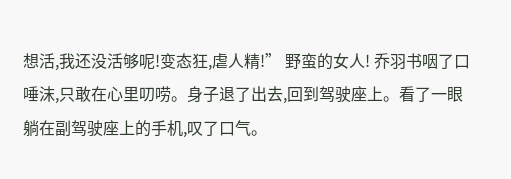想活,我还没活够呢!变态狂,虐人精!” 野蛮的女人! 乔羽书咽了口唾沫,只敢在心里叨唠。身子退了出去,回到驾驶座上。看了一眼躺在副驾驶座上的手机,叹了口气。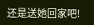还是送她回家吧!